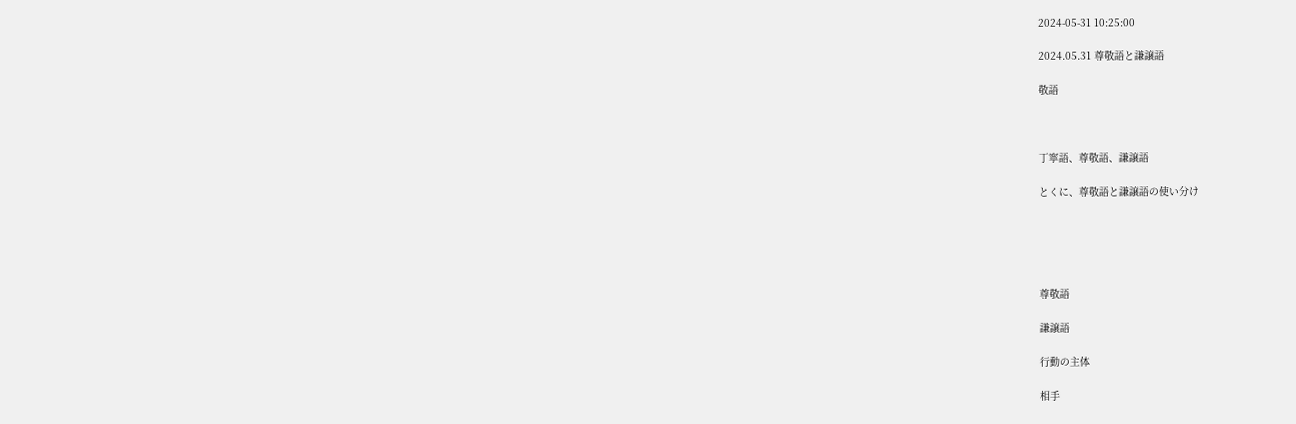2024-05-31 10:25:00

2024.05.31 尊敬語と謙譲語

敬語



丁寧語、尊敬語、謙譲語

とくに、尊敬語と謙譲語の使い分け





尊敬語

謙譲語

行動の主体

相手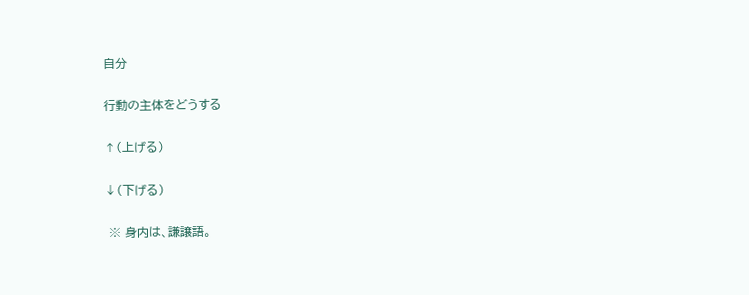自分

行動の主体をどうする

↑(上げる)

↓(下げる)

 ※ 身内は、謙譲語。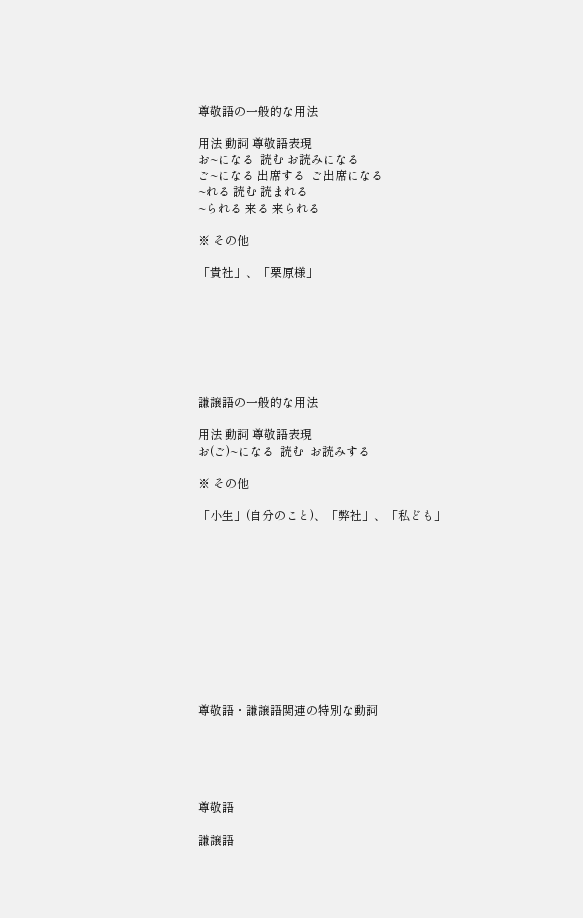尊敬語の一般的な用法

用法 動詞 尊敬語表現
お~になる  読む お読みになる
ご~になる 出席する  ご出席になる
~れる 読む 読まれる
~られる 来る 来られる

※ その他

「貴社」、「栗原様」







謙譲語の一般的な用法

用法 動詞 尊敬語表現
お(ご)~になる  読む  お読みする

※ その他

「小生」(自分のこと)、「弊社」、「私ども」











尊敬語・謙譲語関連の特別な動詞





尊敬語

謙譲語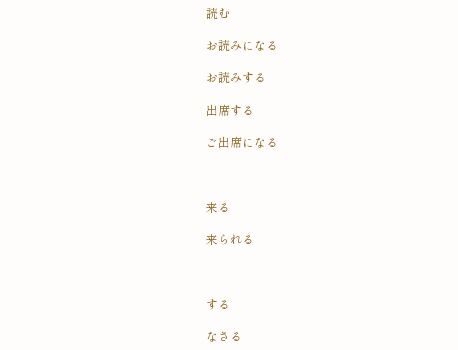読む

お読みになる

お読みする

出席する

ご出席になる



来る

来られる



する

なさる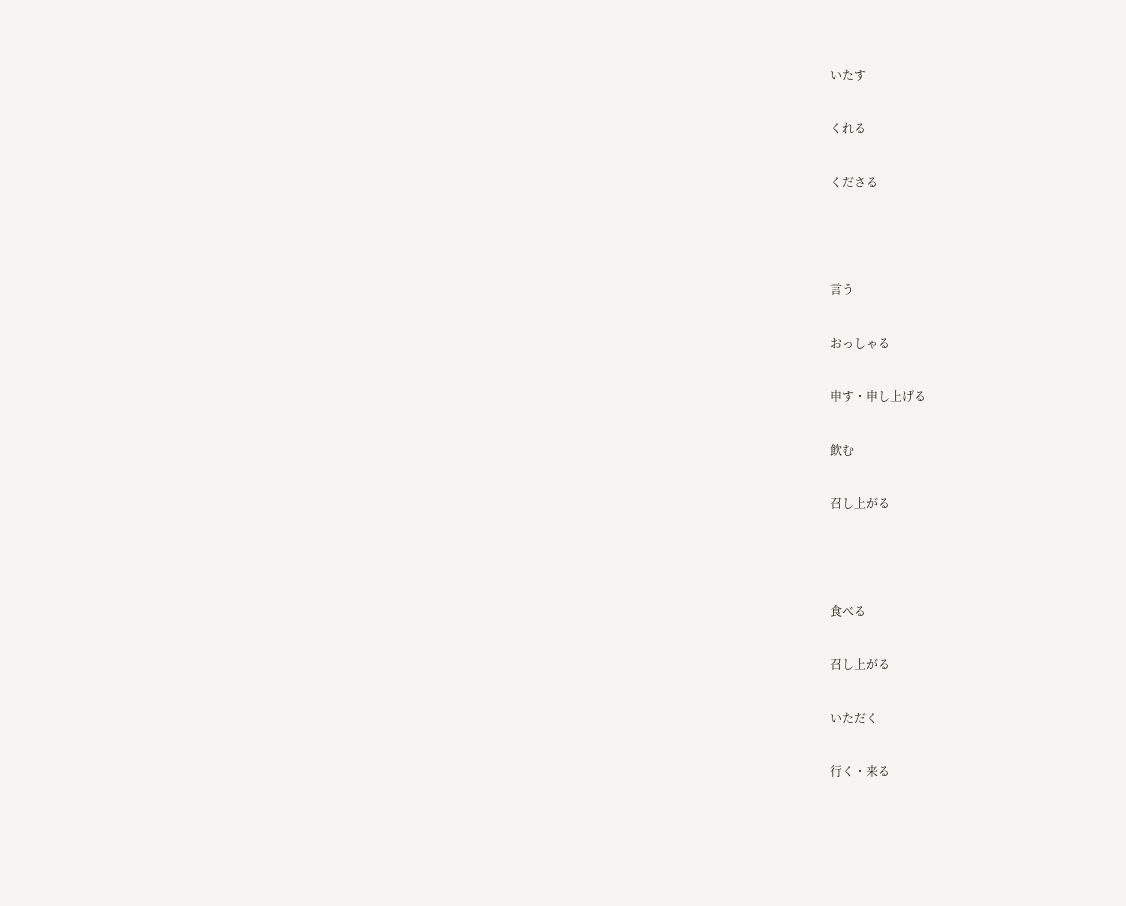いたす

くれる

くださる



言う

おっしゃる

申す・申し上げる

飲む

召し上がる



食べる

召し上がる

いただく

行く・来る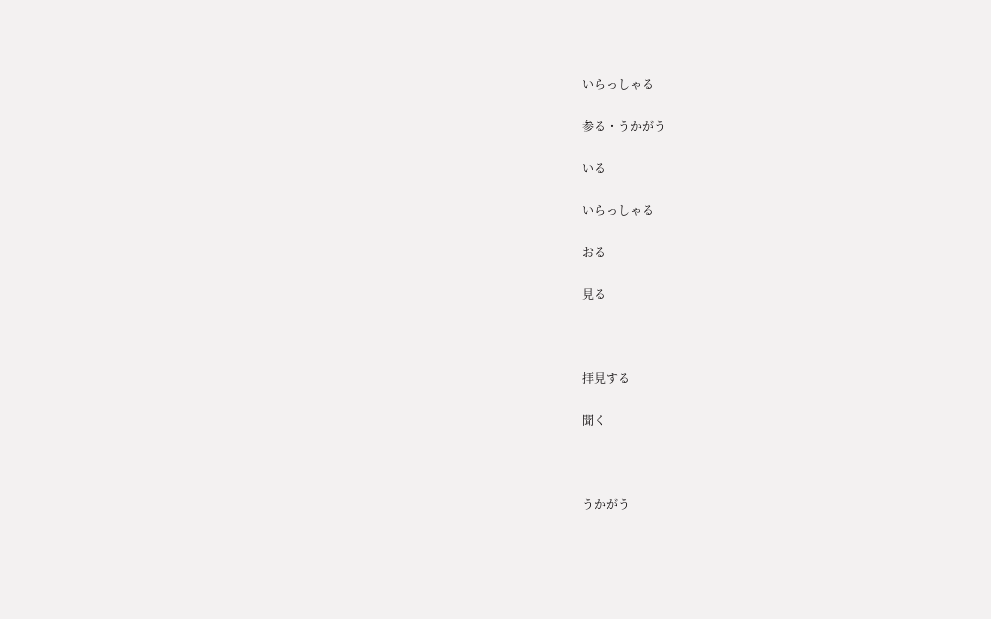いらっしゃる

参る・うかがう

いる

いらっしゃる

おる

見る



拝見する

聞く



うかがう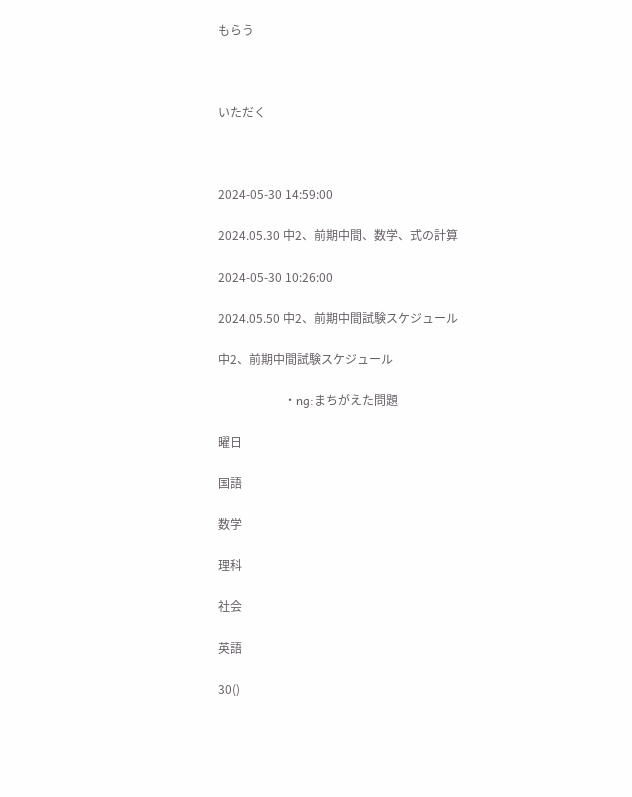もらう



いただく



2024-05-30 14:59:00

2024.05.30 中2、前期中間、数学、式の計算

2024-05-30 10:26:00

2024.05.50 中2、前期中間試験スケジュール

中2、前期中間試験スケジュール

                      ・ng:まちがえた問題

曜日

国語

数学

理科

社会

英語

30()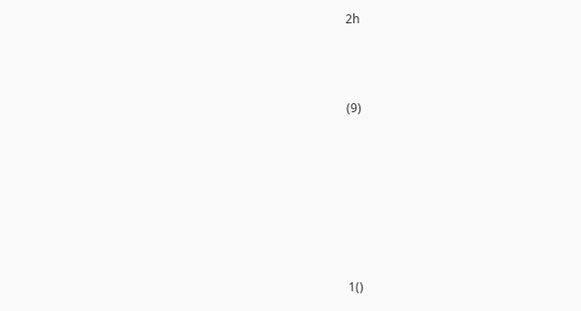2h



(9)







1()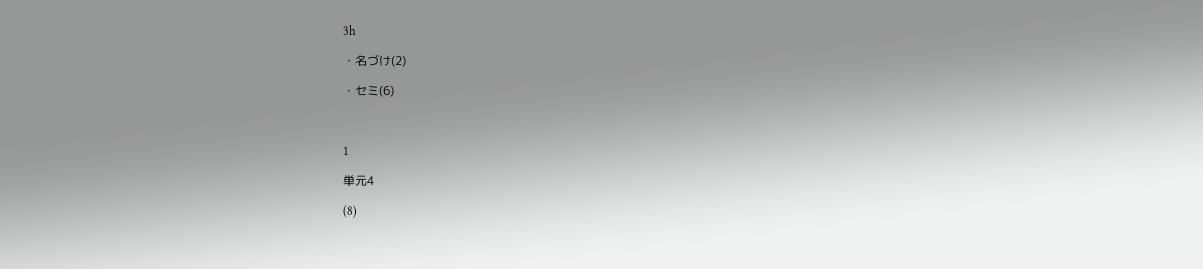3h

・名づけ(2)

・セミ(6)



1

単元4

(8)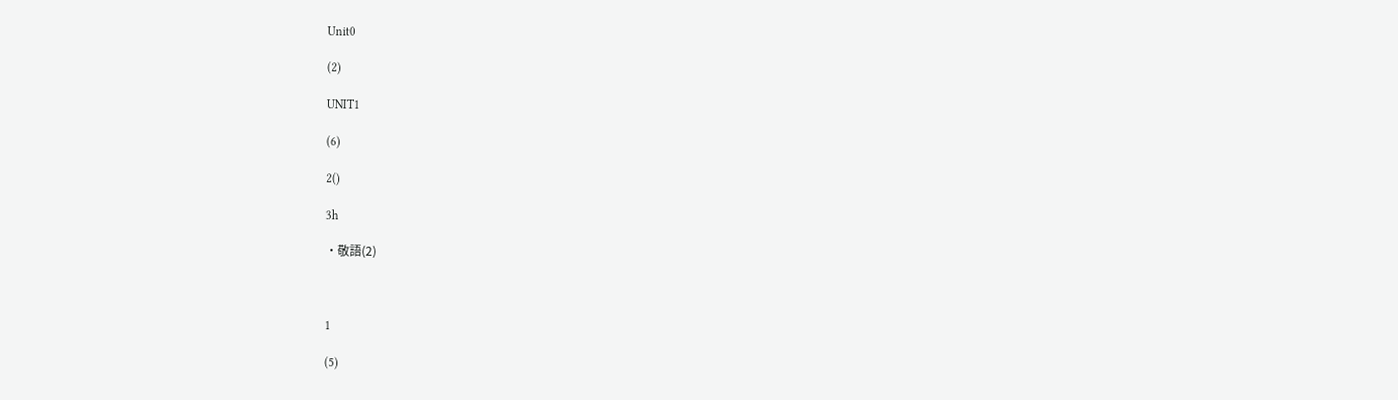Unit0

(2)

UNIT1

(6)

2()

3h

・敬語(2)



1

(5)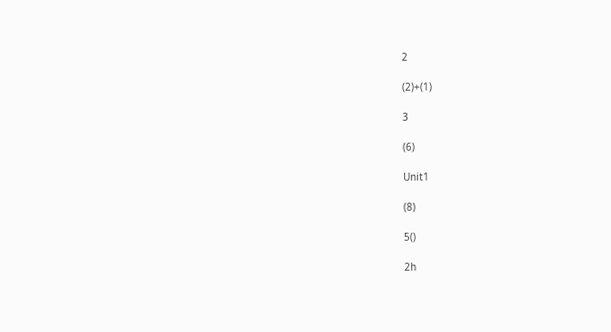2

(2)+(1)

3

(6)

Unit1

(8)

5()

2h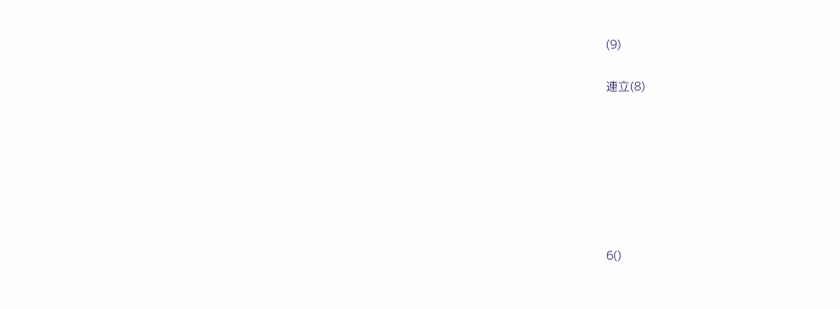(9)

連立(8)







6()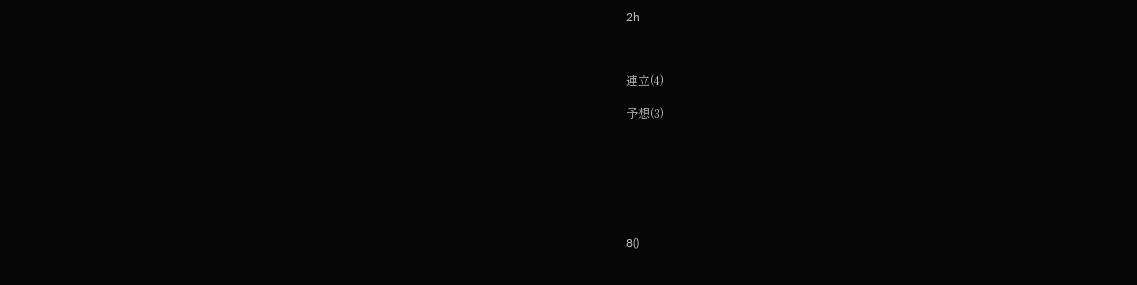2h



連立(4)

予想(3)







8()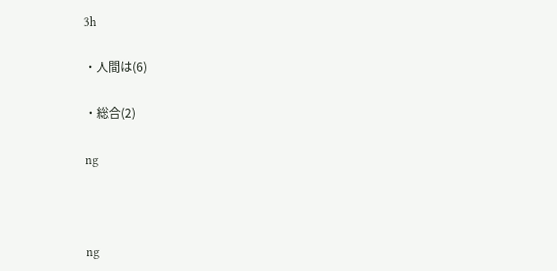3h

・人間は(6)

・総合(2)

ng



ng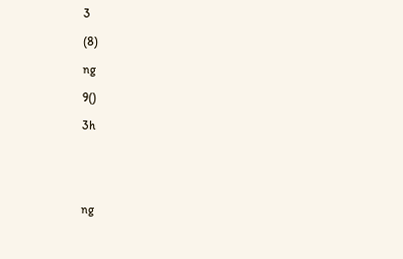3

(8)

ng

9()

3h





ng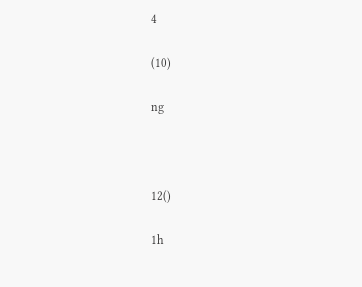4

(10)

ng



12()

1h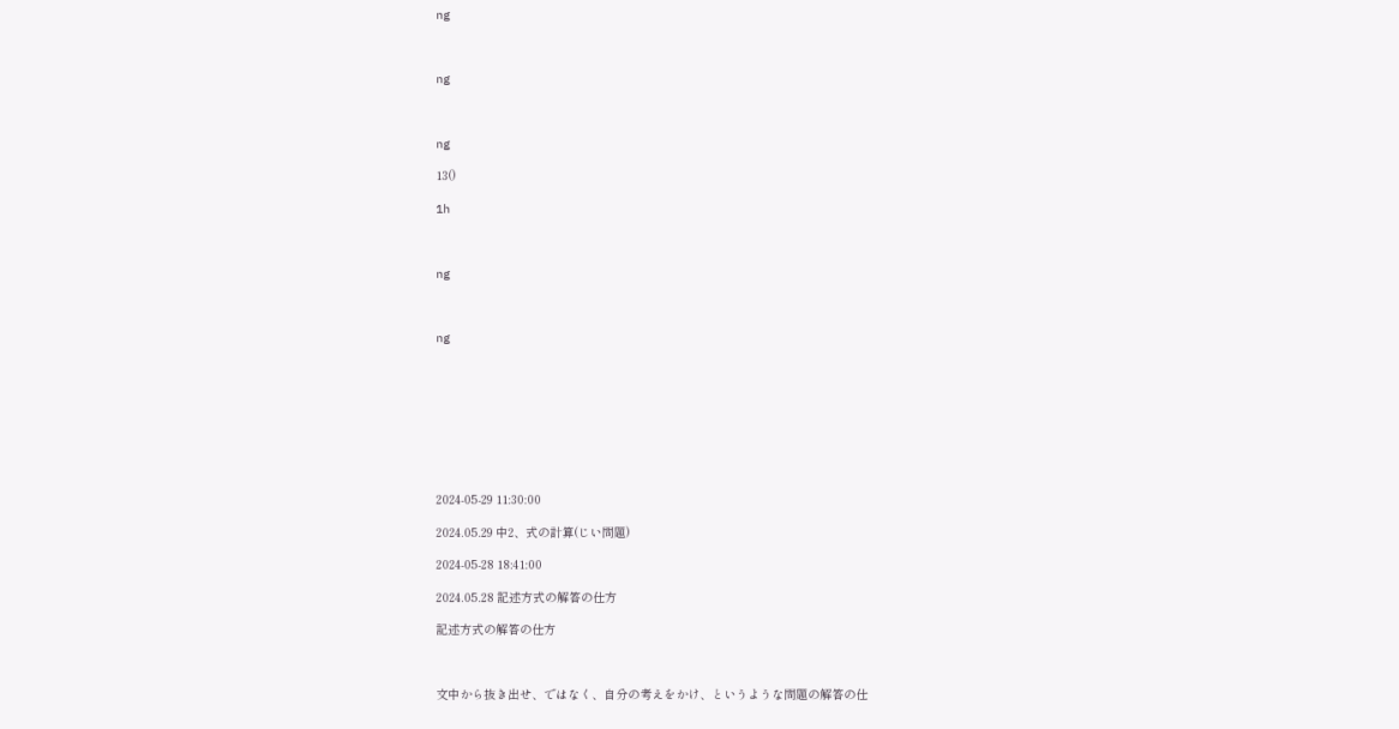ng



ng



ng

13()

1h



ng



ng









2024-05-29 11:30:00

2024.05.29 中2、式の計算(じい問題)

2024-05-28 18:41:00

2024.05.28 記述方式の解答の仕方

記述方式の解答の仕方



文中から抜き出せ、ではなく、自分の考えをかけ、というような問題の解答の仕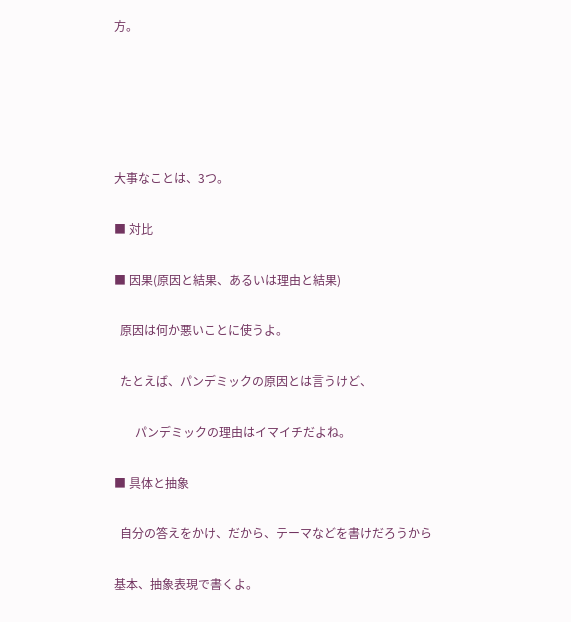方。





大事なことは、3つ。

■ 対比

■ 因果(原因と結果、あるいは理由と結果)

  原因は何か悪いことに使うよ。

  たとえば、パンデミックの原因とは言うけど、

       パンデミックの理由はイマイチだよね。

■ 具体と抽象

  自分の答えをかけ、だから、テーマなどを書けだろうから

基本、抽象表現で書くよ。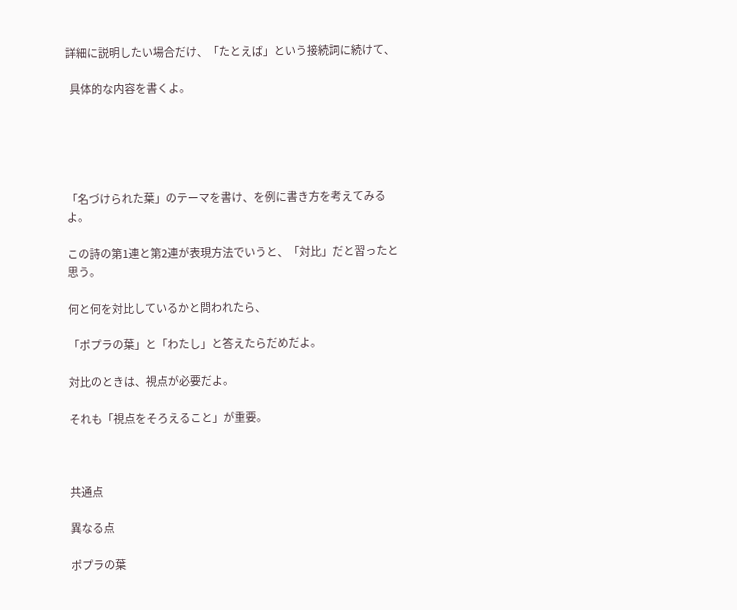詳細に説明したい場合だけ、「たとえば」という接続詞に続けて、

  具体的な内容を書くよ。





「名づけられた葉」のテーマを書け、を例に書き方を考えてみるよ。

この詩の第1連と第2連が表現方法でいうと、「対比」だと習ったと思う。

何と何を対比しているかと問われたら、

「ポプラの葉」と「わたし」と答えたらだめだよ。

対比のときは、視点が必要だよ。

それも「視点をそろえること」が重要。



共通点

異なる点

ポプラの葉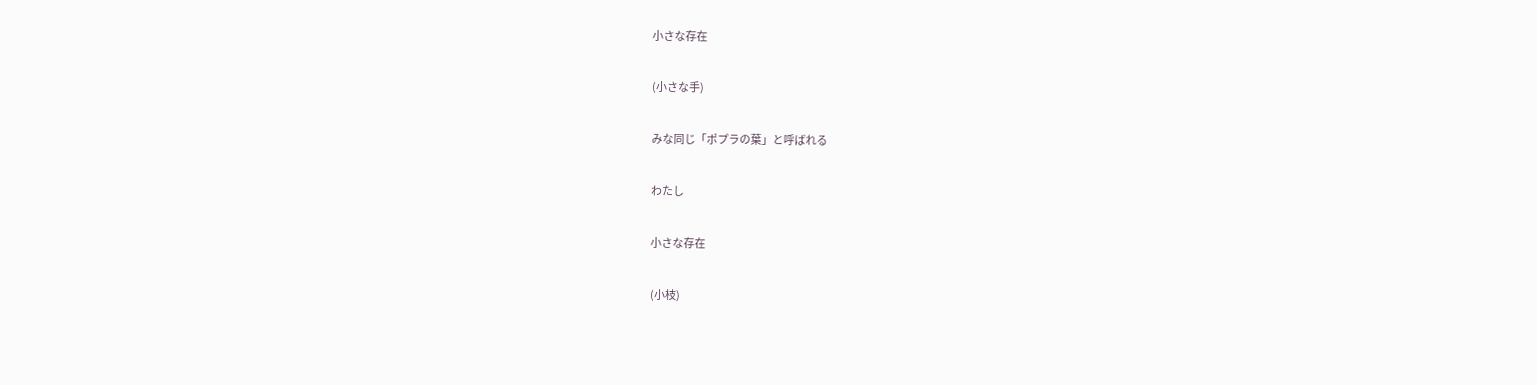小さな存在

(小さな手)

みな同じ「ポプラの葉」と呼ばれる

わたし

小さな存在

(小枝)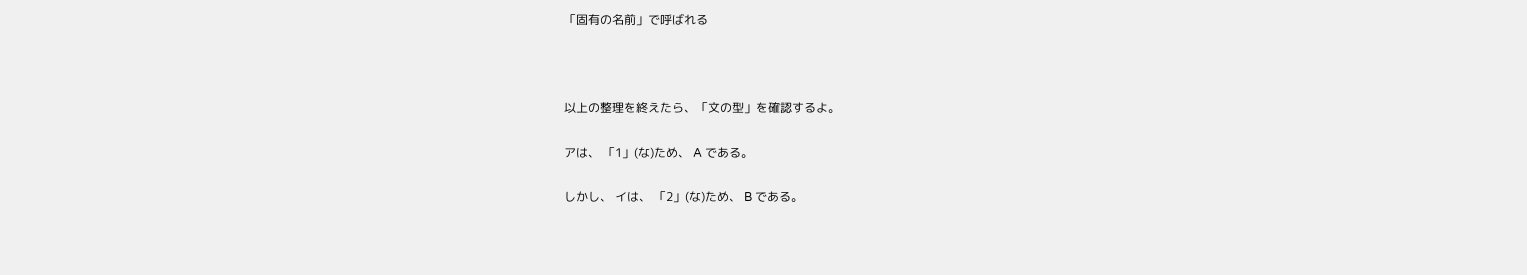「固有の名前」で呼ばれる



以上の整理を終えたら、「文の型」を確認するよ。

アは、 「1」(な)ため、 A である。

しかし、 イは、 「2」(な)ため、 B である。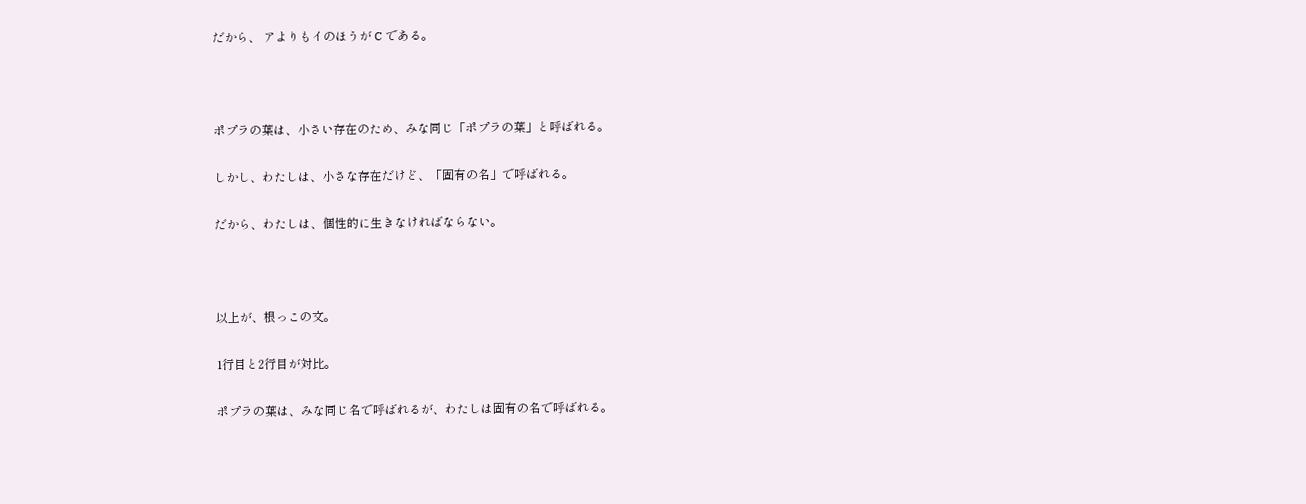だから、 アよりもイのほうが C である。



ポプラの葉は、小さい存在のため、みな同じ「ポプラの葉」と呼ばれる。

しかし、わたしは、小さな存在だけど、「固有の名」で呼ばれる。

だから、わたしは、個性的に生きなければならない。



以上が、根っこの文。

1行目と2行目が対比。

ポプラの葉は、みな同じ名で呼ばれるが、わたしは固有の名で呼ばれる。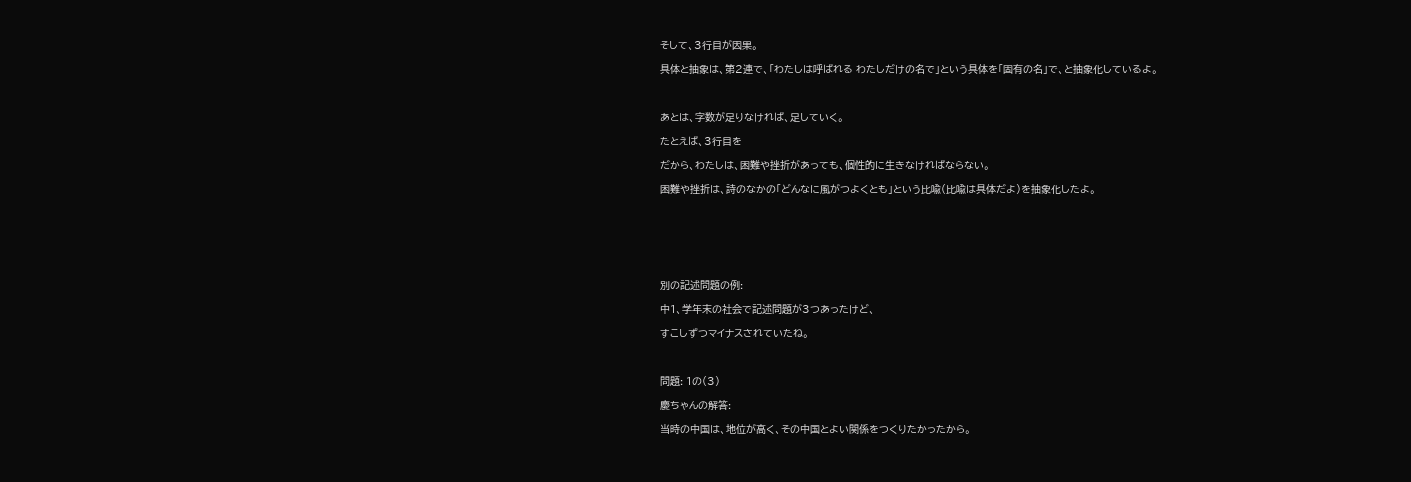そして、3行目が因果。

具体と抽象は、第2連で、「わたしは呼ばれる わたしだけの名で」という具体を「固有の名」で、と抽象化しているよ。



あとは、字数が足りなければ、足していく。

たとえば、3行目を

だから、わたしは、困難や挫折があっても、個性的に生きなければならない。

困難や挫折は、詩のなかの「どんなに風がつよくとも」という比喩(比喩は具体だよ)を抽象化したよ。







別の記述問題の例:

中1、学年末の社会で記述問題が3つあったけど、

すこしずつマイナスされていたね。



問題: 1の(3)

慶ちゃんの解答:

当時の中国は、地位が高く、その中国とよい関係をつくりたかったから。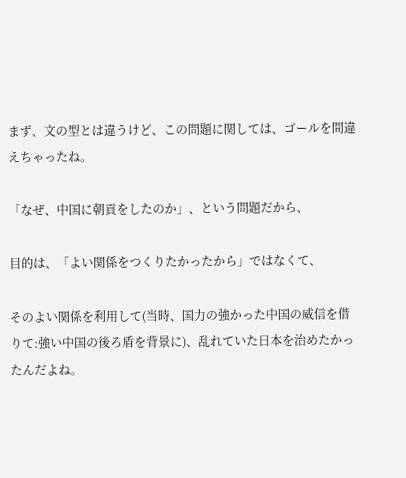まず、文の型とは違うけど、この問題に関しては、ゴールを間違えちゃったね。

「なぜ、中国に朝貢をしたのか」、という問題だから、

目的は、「よい関係をつくりたかったから」ではなくて、

そのよい関係を利用して(当時、国力の強かった中国の威信を借りて:強い中国の後ろ盾を背景に)、乱れていた日本を治めたかったんだよね。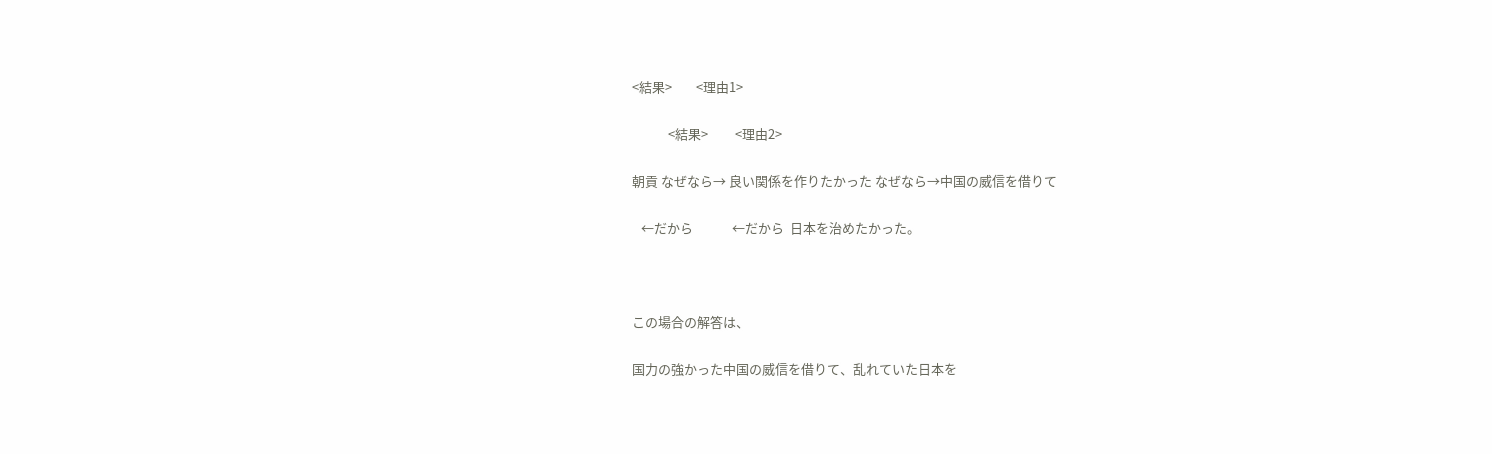<結果>        <理由1>

            <結果>         <理由2>

朝貢 なぜなら→ 良い関係を作りたかった なぜなら→中国の威信を借りて

   ←だから             ←だから  日本を治めたかった。



この場合の解答は、

国力の強かった中国の威信を借りて、乱れていた日本を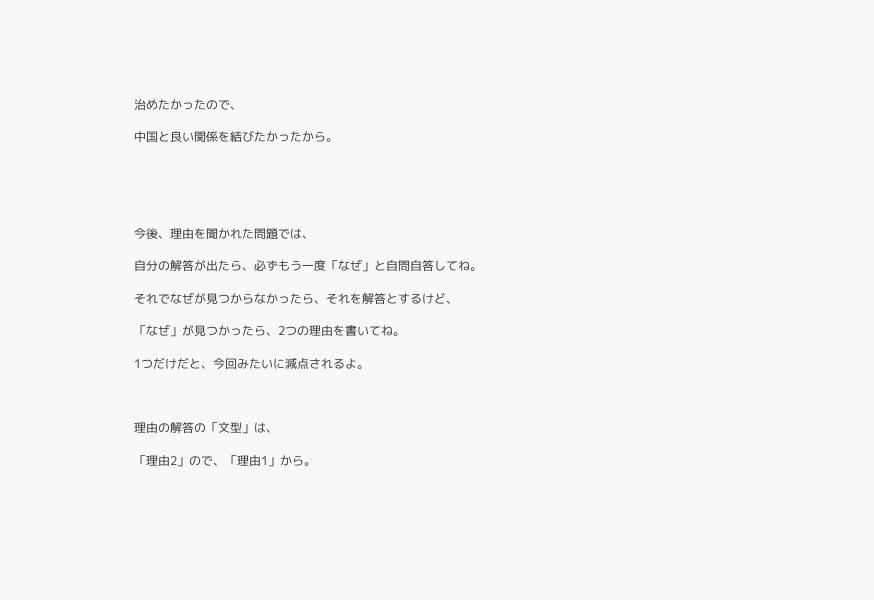治めたかったので、

中国と良い関係を結びたかったから。





今後、理由を聞かれた問題では、

自分の解答が出たら、必ずもう一度「なぜ」と自問自答してね。

それでなぜが見つからなかったら、それを解答とするけど、

「なぜ」が見つかったら、2つの理由を書いてね。

1つだけだと、今回みたいに減点されるよ。



理由の解答の「文型」は、

「理由2」ので、「理由1」から。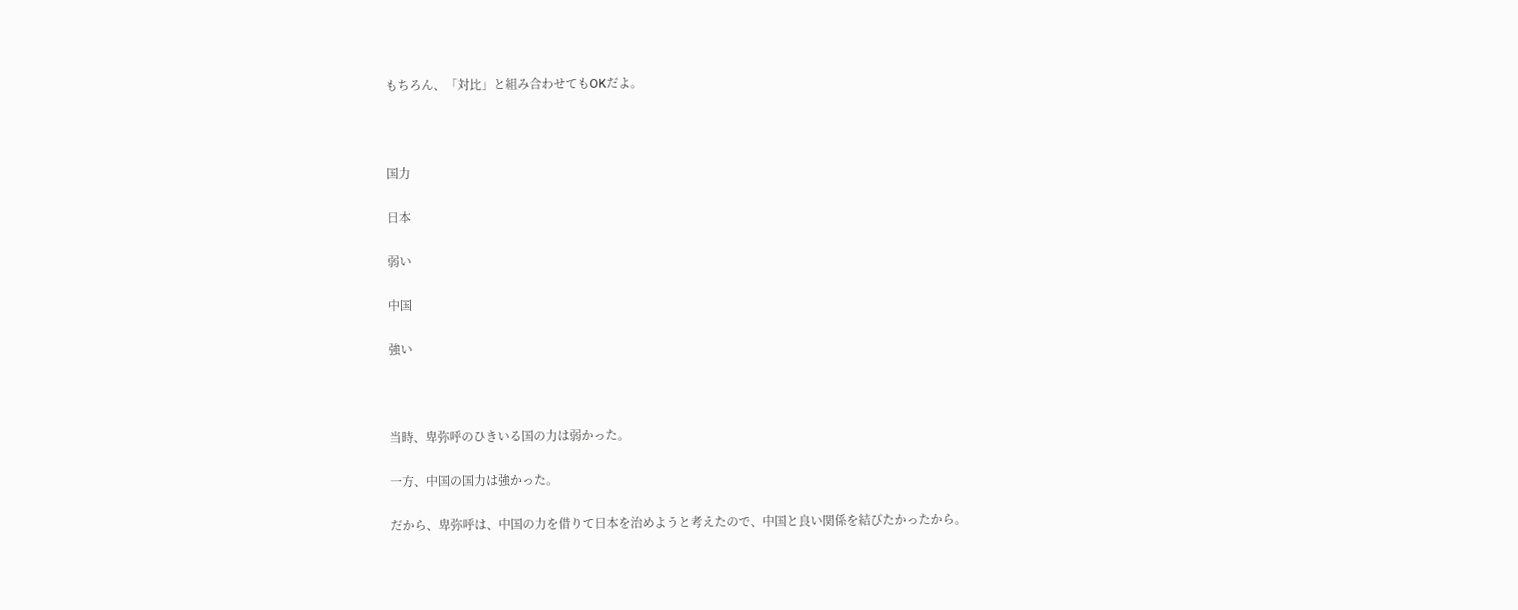もちろん、「対比」と組み合わせてもOKだよ。



国力

日本

弱い

中国

強い



当時、卑弥呼のひきいる国の力は弱かった。

一方、中国の国力は強かった。

だから、卑弥呼は、中国の力を借りて日本を治めようと考えたので、中国と良い関係を結びたかったから。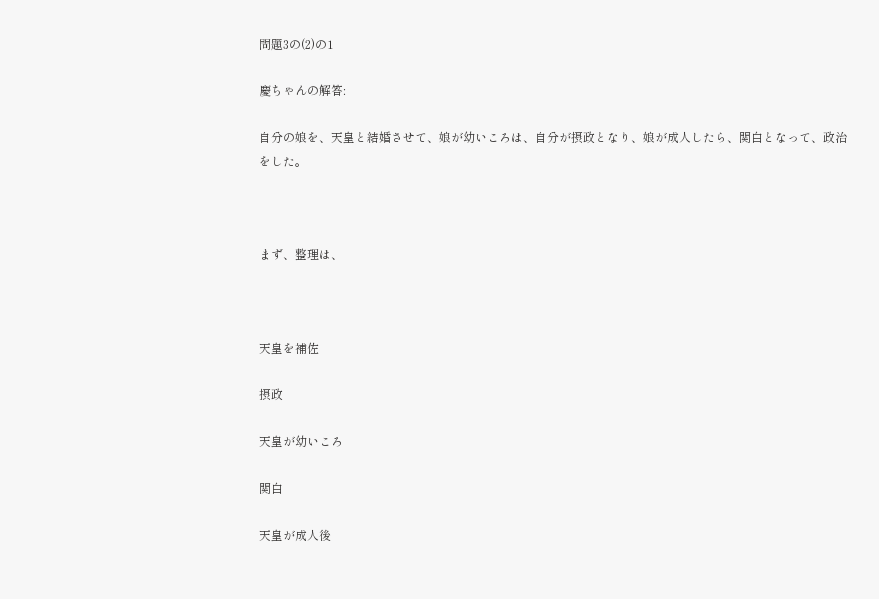問題3の(2)の1

慶ちゃんの解答:

自分の娘を、天皇と結婚させて、娘が幼いころは、自分が摂政となり、娘が成人したら、関白となって、政治をした。



まず、整理は、



天皇を補佐

摂政

天皇が幼いころ

関白

天皇が成人後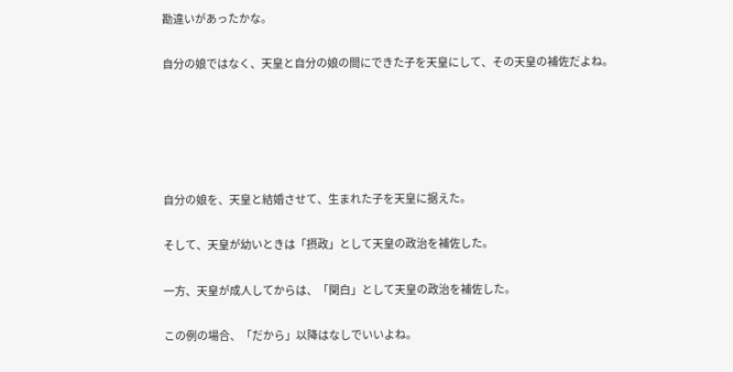勘違いがあったかな。

自分の娘ではなく、天皇と自分の娘の間にできた子を天皇にして、その天皇の補佐だよね。





自分の娘を、天皇と結婚させて、生まれた子を天皇に据えた。

そして、天皇が幼いときは「摂政」として天皇の政治を補佐した。

一方、天皇が成人してからは、「関白」として天皇の政治を補佐した。

この例の場合、「だから」以降はなしでいいよね。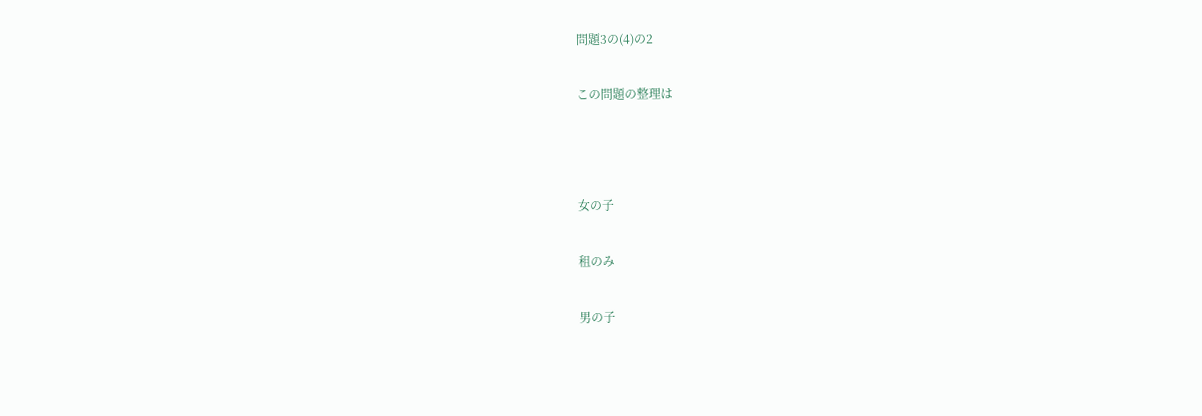問題3の(4)の2

この問題の整理は



女の子

租のみ

男の子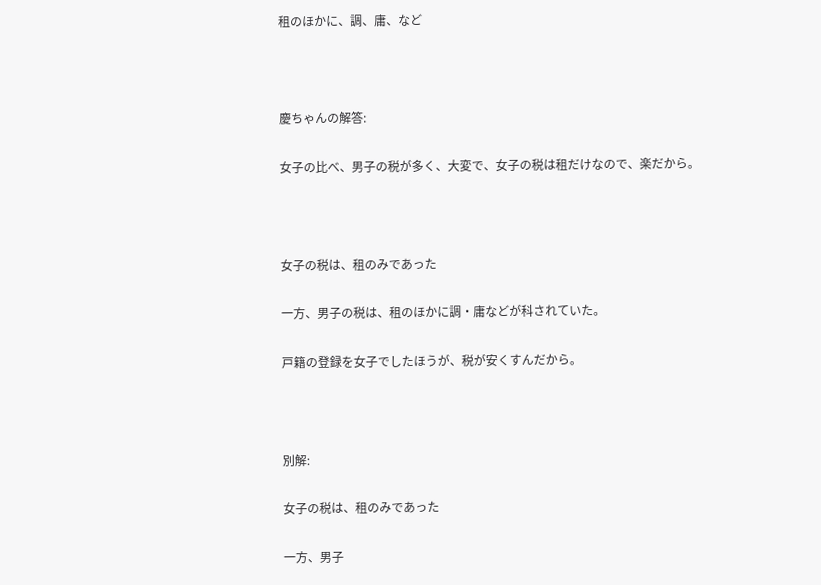租のほかに、調、庸、など



慶ちゃんの解答:

女子の比べ、男子の税が多く、大変で、女子の税は租だけなので、楽だから。



女子の税は、租のみであった

一方、男子の税は、租のほかに調・庸などが科されていた。

戸籍の登録を女子でしたほうが、税が安くすんだから。



別解:

女子の税は、租のみであった

一方、男子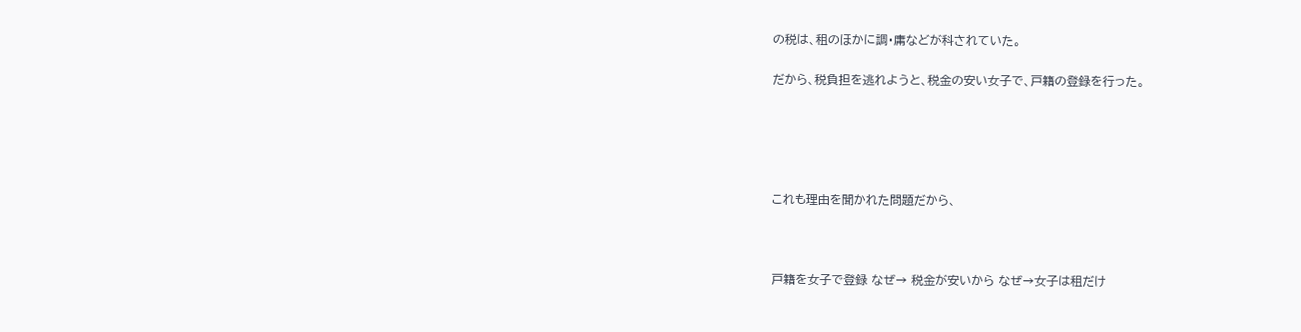の税は、租のほかに調・庸などが科されていた。

だから、税負担を逃れようと、税金の安い女子で、戸籍の登録を行った。





これも理由を聞かれた問題だから、



戸籍を女子で登録 なぜ→ 税金が安いから なぜ→女子は租だけ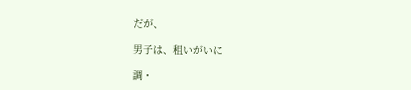だが、

男子は、租いがいに

調・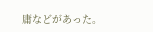庸などがあった。